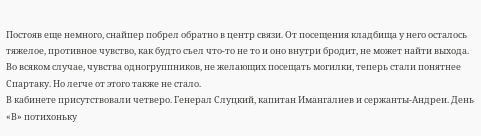Постояв еще немного, снайпер побрел обратно в центр связи. От посещения кладбища у него осталось тяжелое, противное чувство, как будто съел что-то не то и оно внутри бродит, не может найти выхода. Во всяком случае, чувства одногруппников, не желающих посещать могилки, теперь стали понятнее Спартаку. Но легче от этого также не стало.
В кабинете присутствовали четверо. Генерал Слуцкий, капитан Имангалиев и сержанты-Андреи. День «В» потихоньку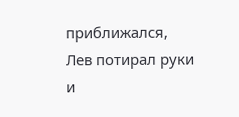приближался, Лев потирал руки и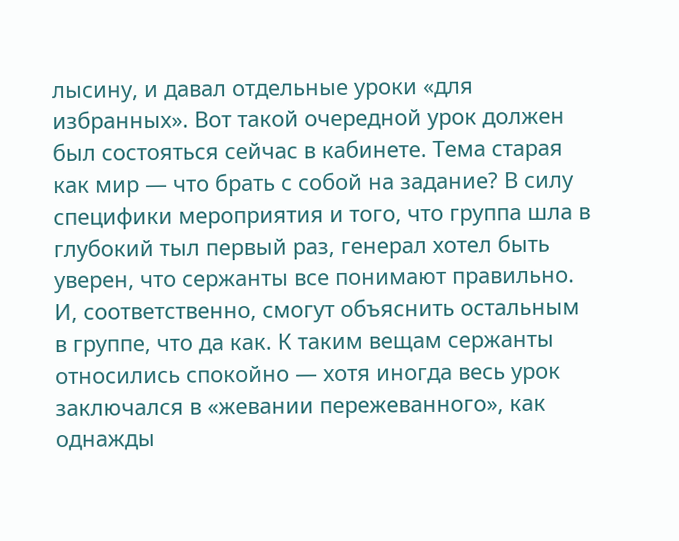лысину, и давал отдельные уроки «для избранных». Вот такой очередной урок должен был состояться сейчас в кабинете. Тема старая как мир — что брать с собой на задание? В силу специфики мероприятия и того, что группа шла в глубокий тыл первый раз, генерал хотел быть уверен, что сержанты все понимают правильно. И, соответственно, смогут объяснить остальным в группе, что да как. К таким вещам сержанты относились спокойно — хотя иногда весь урок заключался в «жевании пережеванного», как однажды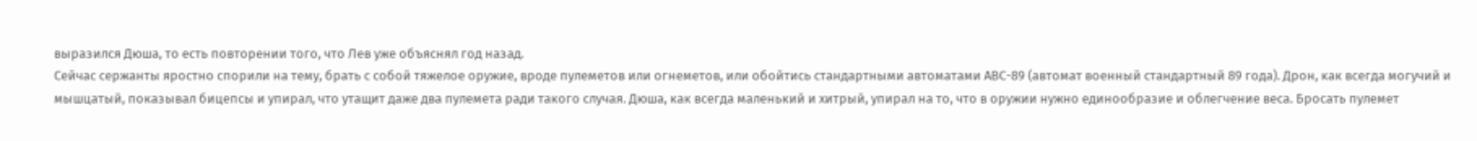выразился Дюша, то есть повторении того, что Лев уже объяснял год назад.
Сейчас сержанты яростно спорили на тему, брать с собой тяжелое оружие, вроде пулеметов или огнеметов, или обойтись стандартными автоматами АВС-89 (автомат военный стандартный 89 года). Дрон, как всегда могучий и мышцатый, показывал бицепсы и упирал, что утащит даже два пулемета ради такого случая. Дюша, как всегда маленький и хитрый, упирал на то, что в оружии нужно единообразие и облегчение веса. Бросать пулемет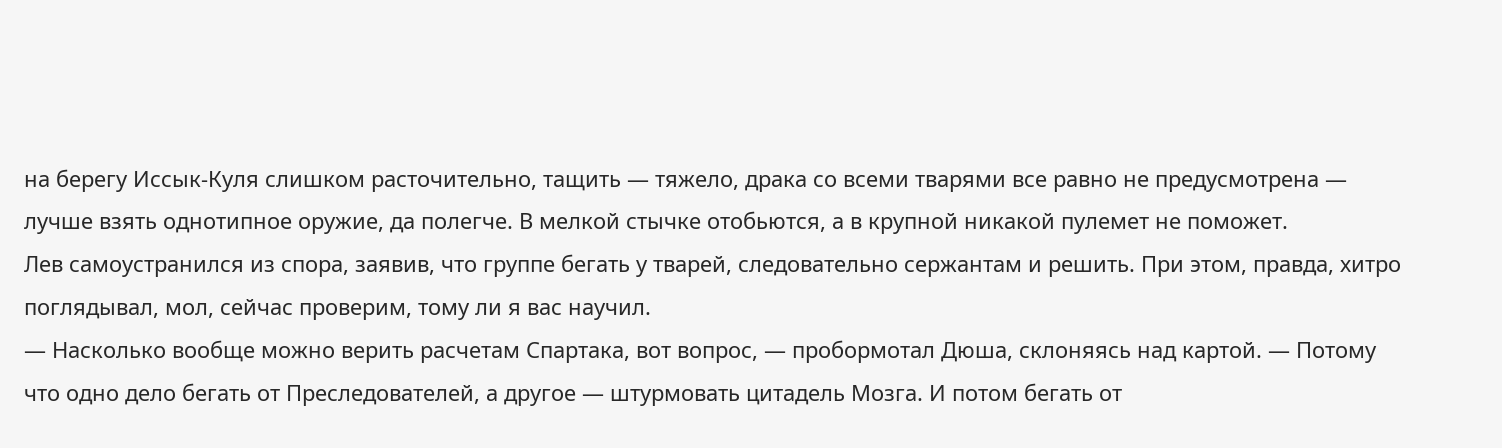на берегу Иссык-Куля слишком расточительно, тащить — тяжело, драка со всеми тварями все равно не предусмотрена — лучше взять однотипное оружие, да полегче. В мелкой стычке отобьются, а в крупной никакой пулемет не поможет.
Лев самоустранился из спора, заявив, что группе бегать у тварей, следовательно сержантам и решить. При этом, правда, хитро поглядывал, мол, сейчас проверим, тому ли я вас научил.
— Насколько вообще можно верить расчетам Спартака, вот вопрос, — пробормотал Дюша, склоняясь над картой. — Потому что одно дело бегать от Преследователей, а другое — штурмовать цитадель Мозга. И потом бегать от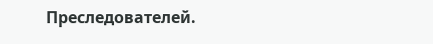Преследователей.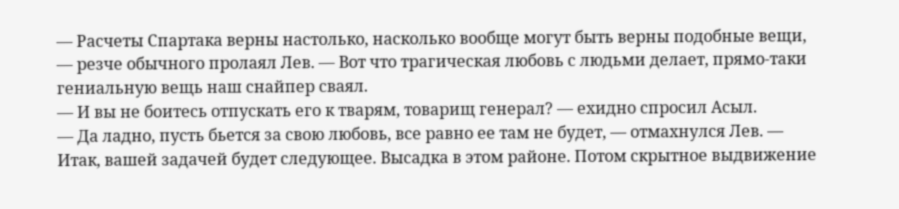— Расчеты Спартака верны настолько, насколько вообще могут быть верны подобные вещи, — резче обычного пролаял Лев. — Вот что трагическая любовь с людьми делает, прямо-таки гениальную вещь наш снайпер сваял.
— И вы не боитесь отпускать его к тварям, товарищ генерал? — ехидно спросил Асыл.
— Да ладно, пусть бьется за свою любовь, все равно ее там не будет, — отмахнулся Лев. — Итак, вашей задачей будет следующее. Высадка в этом районе. Потом скрытное выдвижение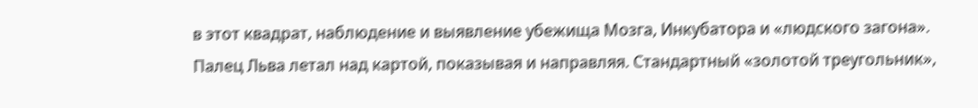в этот квадрат, наблюдение и выявление убежища Мозга, Инкубатора и «людского загона».
Палец Льва летал над картой, показывая и направляя. Стандартный «золотой треугольник»,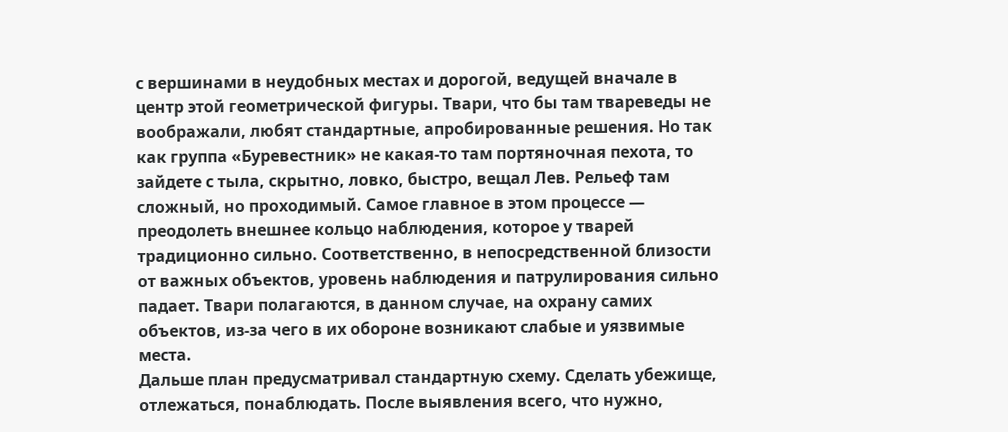с вершинами в неудобных местах и дорогой, ведущей вначале в центр этой геометрической фигуры. Твари, что бы там твареведы не воображали, любят стандартные, апробированные решения. Но так как группа «Буревестник» не какая-то там портяночная пехота, то зайдете с тыла, скрытно, ловко, быстро, вещал Лев. Рельеф там сложный, но проходимый. Самое главное в этом процессе — преодолеть внешнее кольцо наблюдения, которое у тварей традиционно сильно. Соответственно, в непосредственной близости от важных объектов, уровень наблюдения и патрулирования сильно падает. Твари полагаются, в данном случае, на охрану самих объектов, из-за чего в их обороне возникают слабые и уязвимые места.
Дальше план предусматривал стандартную схему. Сделать убежище, отлежаться, понаблюдать. После выявления всего, что нужно,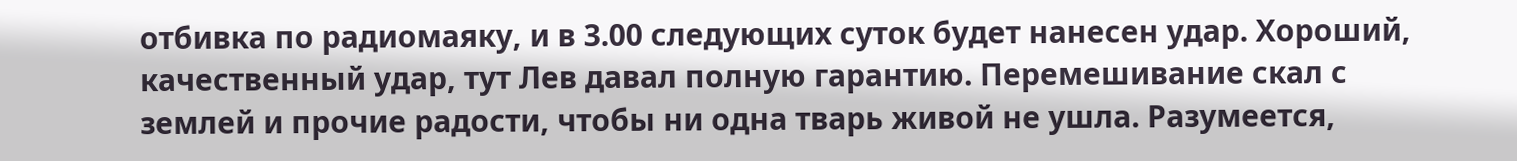отбивка по радиомаяку, и в 3.00 следующих суток будет нанесен удар. Хороший, качественный удар, тут Лев давал полную гарантию. Перемешивание скал с землей и прочие радости, чтобы ни одна тварь живой не ушла. Разумеется,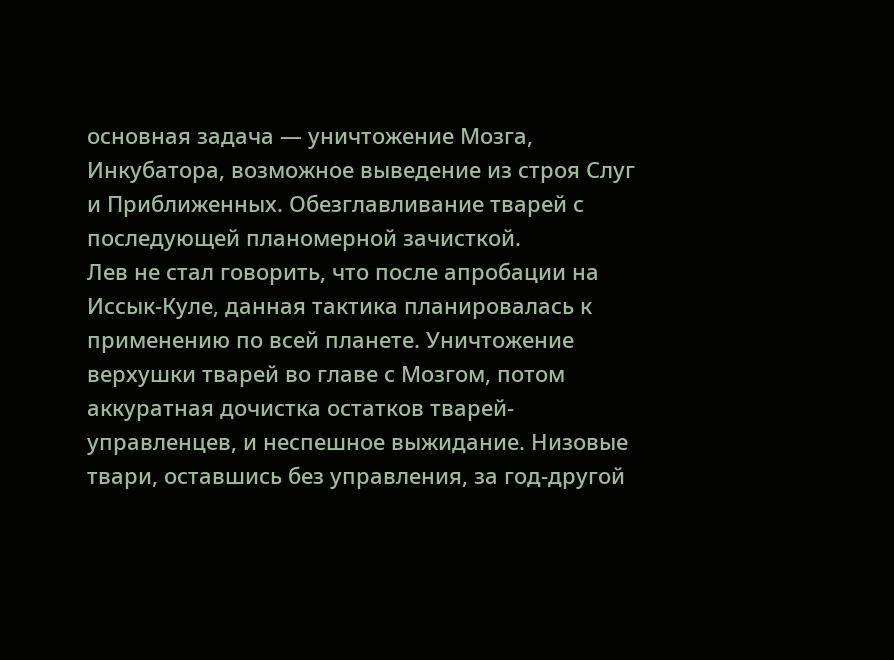основная задача — уничтожение Мозга, Инкубатора, возможное выведение из строя Слуг и Приближенных. Обезглавливание тварей с последующей планомерной зачисткой.
Лев не стал говорить, что после апробации на Иссык-Куле, данная тактика планировалась к применению по всей планете. Уничтожение верхушки тварей во главе с Мозгом, потом аккуратная дочистка остатков тварей-управленцев, и неспешное выжидание. Низовые твари, оставшись без управления, за год-другой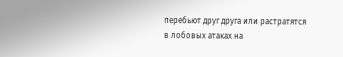перебьют друг друга или растратятся в лобовых атаках на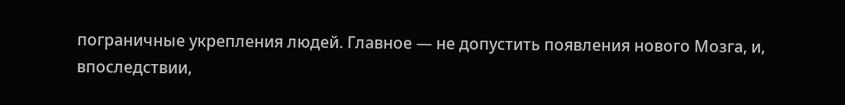пограничные укрепления людей. Главное — не допустить появления нового Мозга, и, впоследствии,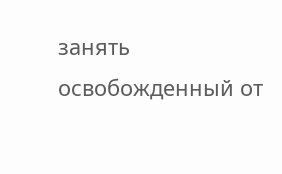занять освобожденный от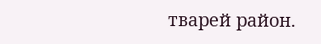тварей район.